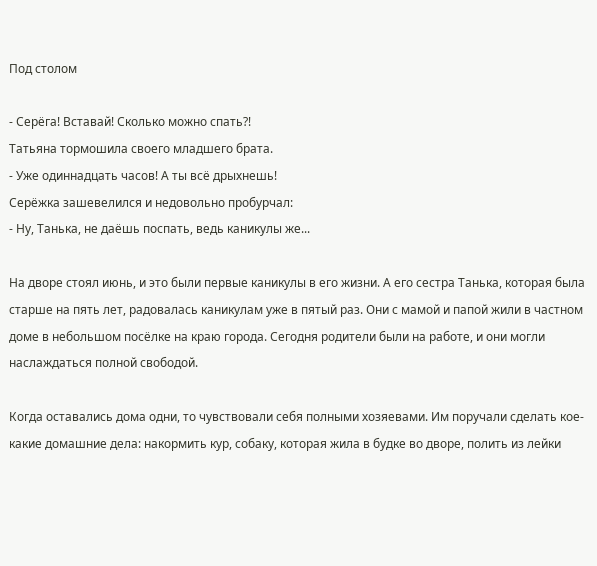Под столом

- Серёга! Вставай! Сколько можно спать?!
Татьяна тормошила своего младшего брата.
- Уже одиннадцать часов! А ты всё дрыхнешь!
Серёжка зашевелился и недовольно пробурчал:
- Ну, Танька, не даёшь поспать, ведь каникулы же...

На дворе стоял июнь, и это были первые каникулы в его жизни. А его сестра Танька, которая была старше на пять лет, радовалась каникулам уже в пятый раз. Они с мамой и папой жили в частном доме в небольшом посёлке на краю города. Сегодня родители были на работе, и они могли наслаждаться полной свободой.

Когда оставались дома одни, то чувствовали себя полными хозяевами. Им поручали сделать кое-какие домашние дела: накормить кур, собаку, которая жила в будке во дворе, полить из лейки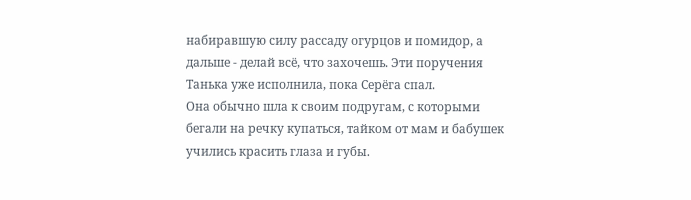набиравшую силу рассаду огурцов и помидор, а дальше - делай всё, что захочешь. Эти поручения Танька уже исполнила, пока Серёга спал.
Она обычно шла к своим подругам, с которыми бегали на речку купаться, тайком от мам и бабушек учились красить глаза и губы.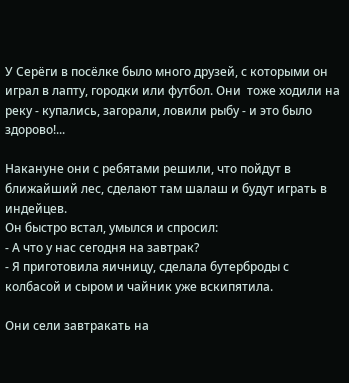У Серёги в посёлке было много друзей, с которыми он играл в лапту, городки или футбол. Они  тоже ходили на реку - купались, загорали, ловили рыбу - и это было здорово!...

Накануне они с ребятами решили, что пойдут в ближайший лес, сделают там шалаш и будут играть в индейцев.
Он быстро встал, умылся и спросил:
- А что у нас сегодня на завтрак?
- Я приготовила яичницу, сделала бутерброды с колбасой и сыром и чайник уже вскипятила.

Они сели завтракать на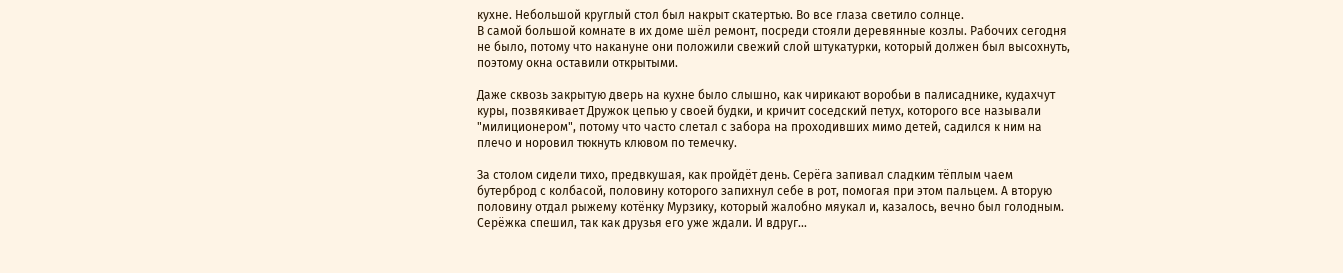кухне. Небольшой круглый стол был накрыт скатертью. Во все глаза светило солнце.
В самой большой комнате в их доме шёл ремонт, посреди стояли деревянные козлы. Рабочих сегодня не было, потому что накануне они положили свежий слой штукатурки, который должен был высохнуть, поэтому окна оставили открытыми.

Даже сквозь закрытую дверь на кухне было слышно, как чирикают воробьи в палисаднике, кудахчут куры, позвякивает Дружок цепью у своей будки, и кричит соседский петух, которого все называли "милиционером", потому что часто слетал с забора на проходивших мимо детей, садился к ним на плечо и норовил тюкнуть клювом по темечку.

За столом сидели тихо, предвкушая, как пройдёт день. Серёга запивал сладким тёплым чаем бутерброд с колбасой, половину которого запихнул себе в рот, помогая при этом пальцем. А вторую половину отдал рыжему котёнку Мурзику, который жалобно мяукал и, казалось, вечно был голодным. Серёжка спешил, так как друзья его уже ждали. И вдруг...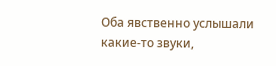Оба явственно услышали какие-то звуки,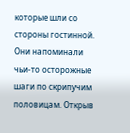которые шли со стороны гостинной. Они напоминали чьи-то осторожные шаги по скрипучим половицам. Открыв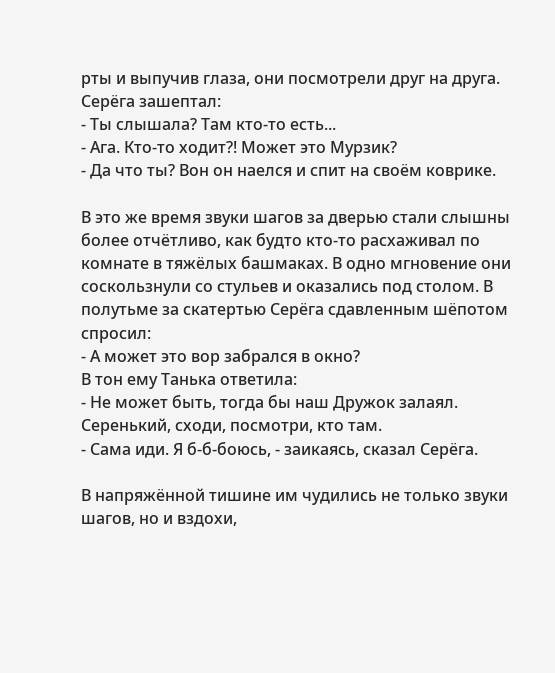рты и выпучив глаза, они посмотрели друг на друга. Серёга зашептал:
- Ты слышала? Там кто-то есть...
- Ага. Кто-то ходит?! Может это Мурзик?
- Да что ты? Вон он наелся и спит на своём коврике.

В это же время звуки шагов за дверью стали слышны более отчётливо, как будто кто-то расхаживал по комнате в тяжёлых башмаках. В одно мгновение они соскользнули со стульев и оказались под столом. В полутьме за скатертью Серёга сдавленным шёпотом спросил:
- А может это вор забрался в окно?
В тон ему Танька ответила:
- Не может быть, тогда бы наш Дружок залаял. Серенький, сходи, посмотри, кто там.
- Сама иди. Я б-б-боюсь, - заикаясь, сказал Серёга.

В напряжённой тишине им чудились не только звуки шагов, но и вздохи,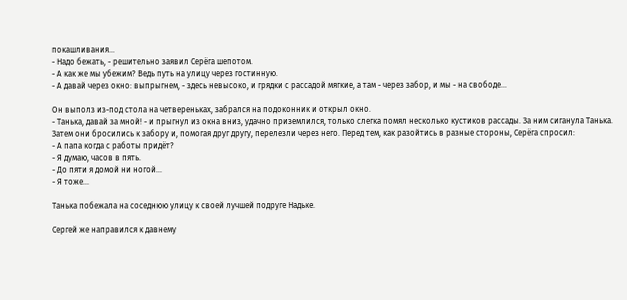покашливания...
- Надо бежать, - решительно заявил Серёга шепотом.
- А как же мы убежим? Ведь путь на улицу через гостинную.
- А давай через окно: выпрыгнем, - здесь невысоко, и грядки с рассадой мягкие, а там - через забор, и мы - на свободе...

Он выполз из-под стола на четвереньках, забрался на подоконник и открыл окно.
- Танька, давай за мной! - и прыгнул из окна вниз, удачно приземлился, только слегка помял несколько кустиков рассады. За ним сиганула Танька. Затем они бросились к забору и, помогая друг другу, перелезли через него. Перед тем, как разойтись в разные стороны, Серёга спросил:
- А папа когда с работы придёт?
- Я думаю, часов в пять.
- До пяти я домой ни ногой...
- Я тоже...

Танька побежала на соседнюю улицу к своей лучшей подруге Надьке.

Сергей же направился к давнему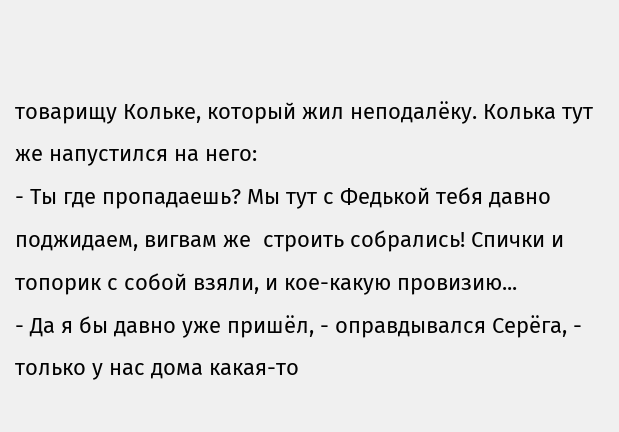товарищу Кольке, который жил неподалёку. Колька тут же напустился на него:
- Ты где пропадаешь? Мы тут с Федькой тебя давно поджидаем, вигвам же  строить собрались! Спички и топорик с собой взяли, и кое-какую провизию...
- Да я бы давно уже пришёл, - оправдывался Серёга, - только у нас дома какая-то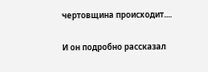чертовщина происходит....

И он подробно рассказал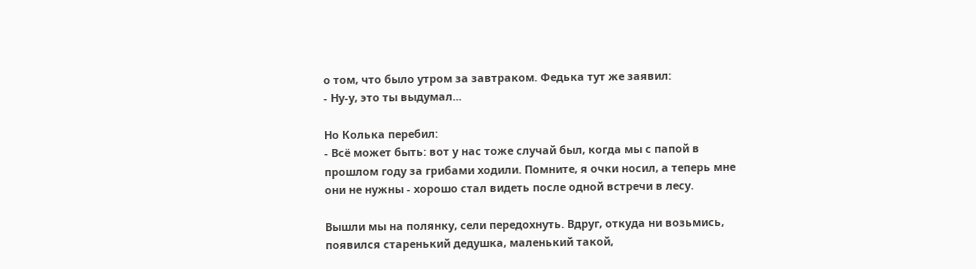о том, что было утром за завтраком. Федька тут же заявил:
- Ну-у, это ты выдумал...

Но Колька перебил:
- Всё может быть: вот у нас тоже случай был, когда мы с папой в прошлом году за грибами ходили. Помните, я очки носил, а теперь мне они не нужны - хорошо стал видеть после одной встречи в лесу.

Вышли мы на полянку, сели передохнуть. Вдруг, откуда ни возьмись, появился старенький дедушка, маленький такой,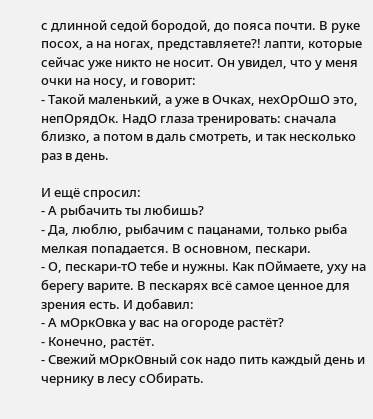с длинной седой бородой, до пояса почти. В руке посох, а на ногах, представляете?! лапти, которые сейчас уже никто не носит. Он увидел, что у меня очки на носу, и говорит:
- Такой маленький, а уже в Очках, нехОрОшО это, непОрядОк. НадО глаза тренировать: сначала близко, а потом в даль смотреть, и так несколько раз в день.

И ещё спросил:
- А рыбачить ты любишь?
- Да, люблю, рыбачим с пацанами, только рыба мелкая попадается. В основном, пескари.
- О, пескари-тО тебе и нужны. Как пОймаете, уху на берегу варите. В пескарях всё самое ценное для зрения есть. И добавил:
- А мОркОвка у вас на огороде растёт?
- Конечно, растёт.
- Свежий мОркОвный сок надо пить каждый день и чернику в лесу сОбирать.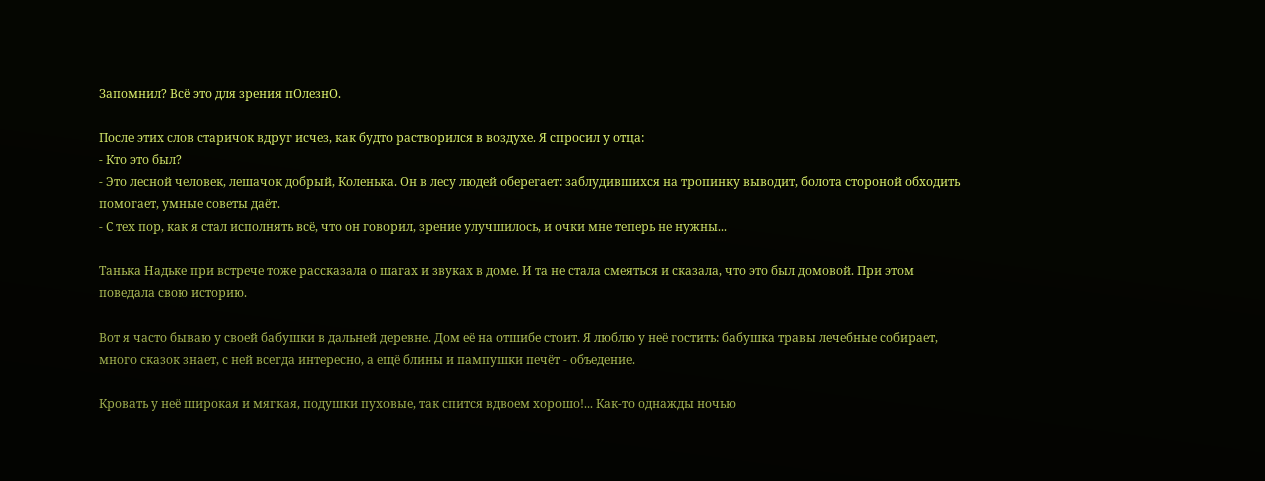Запомнил? Всё это для зрения пОлезнО.

После этих слов старичок вдруг исчез, как будто растворился в воздухе. Я спросил у отца:
- Кто это был?
- Это лесной человек, лешачок добрый, Коленька. Он в лесу людей оберегает: заблудившихся на тропинку выводит, болота стороной обходить помогает, умные советы даёт.
- С тех пор, как я стал исполнять всё, что он говорил, зрение улучшилось, и очки мне теперь не нужны...

Танька Надьке при встрече тоже рассказала о шагах и звуках в доме. И та не стала смеяться и сказала, что это был домовой. При этом поведала свою историю.

Вот я часто бываю у своей бабушки в дальней деревне. Дом её на отшибе стоит. Я люблю у неё гостить: бабушка травы лечебные собирает, много сказок знает, с ней всегда интересно, а ещё блины и пампушки печёт - объедение.

Кровать у неё широкая и мягкая, подушки пуховые, так спится вдвоем хорошо!... Как-то однажды ночью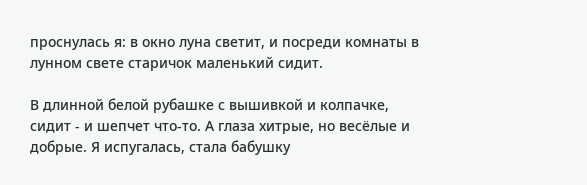проснулась я: в окно луна светит, и посреди комнаты в лунном свете старичок маленький сидит.

В длинной белой рубашке с вышивкой и колпачке, сидит - и шепчет что-то. А глаза хитрые, но весёлые и добрые. Я испугалась, стала бабушку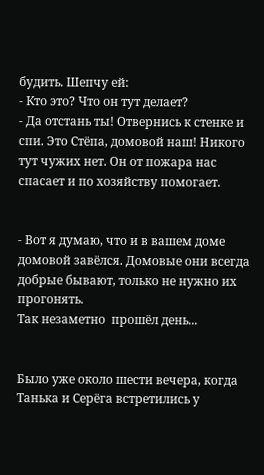будить. Шепчу ей:
- Кто это? Что он тут делает?
- Да отстань ты! Отвернись к стенке и спи. Это Стёпа, домовой наш! Никого тут чужих нет. Он от пожара нас спасает и по хозяйству помогает.


- Вот я думаю, что и в вашем доме домовой завёлся. Домовые они всегда добрые бывают, только не нужно их прогонять.
Так незаметно  прошёл день...


Было уже около шести вечера, когда Танька и Серёга встретились у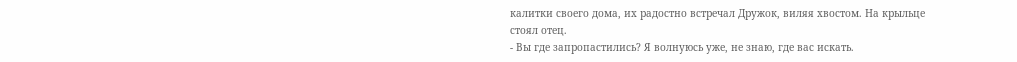калитки своего дома, их радостно встречал Дружок, виляя хвостом. На крыльце стоял отец.
- Вы где запропастились? Я волнуюсь уже, не знаю, где вас искать.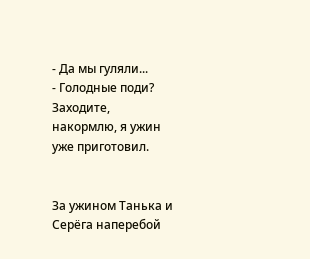- Да мы гуляли...
- Голодные поди? Заходите, накормлю, я ужин уже приготовил.


За ужином Танька и Серёга наперебой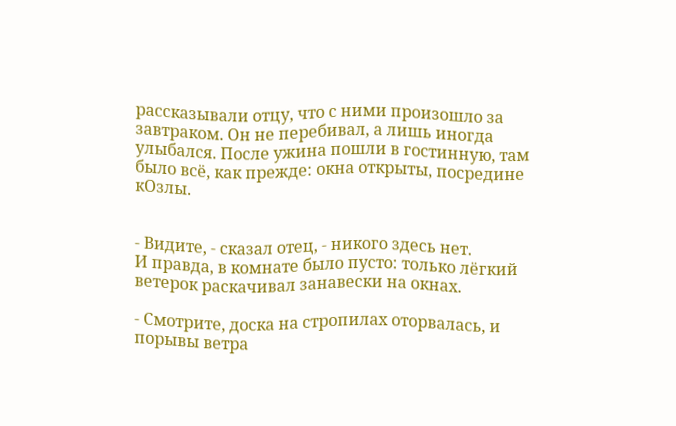рассказывали отцу, что с ними произошло за завтраком. Он не перебивал, а лишь иногда улыбался. После ужина пошли в гостинную, там было всё, как прежде: окна открыты, посредине кОзлы.


- Видите, - сказал отец, - никого здесь нет.
И правда, в комнате было пусто: только лёгкий ветерок раскачивал занавески на окнах.

- Смотрите, доска на стропилах оторвалась, и порывы ветра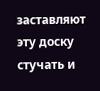заставляют эту доску стучать и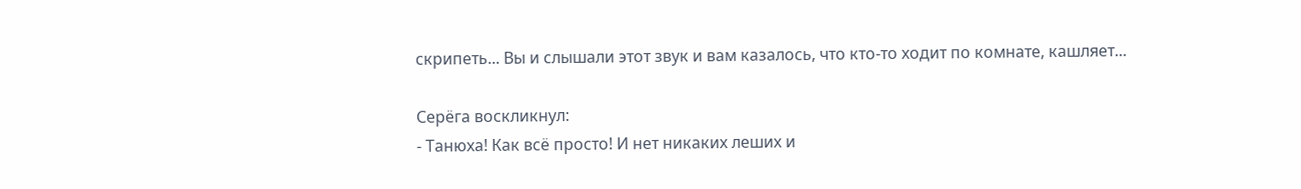скрипеть... Вы и слышали этот звук и вам казалось, что кто-то ходит по комнате, кашляет...

Серёга воскликнул:
- Танюха! Как всё просто! И нет никаких леших и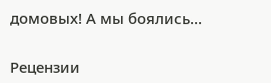домовых! А мы боялись...


Рецензии